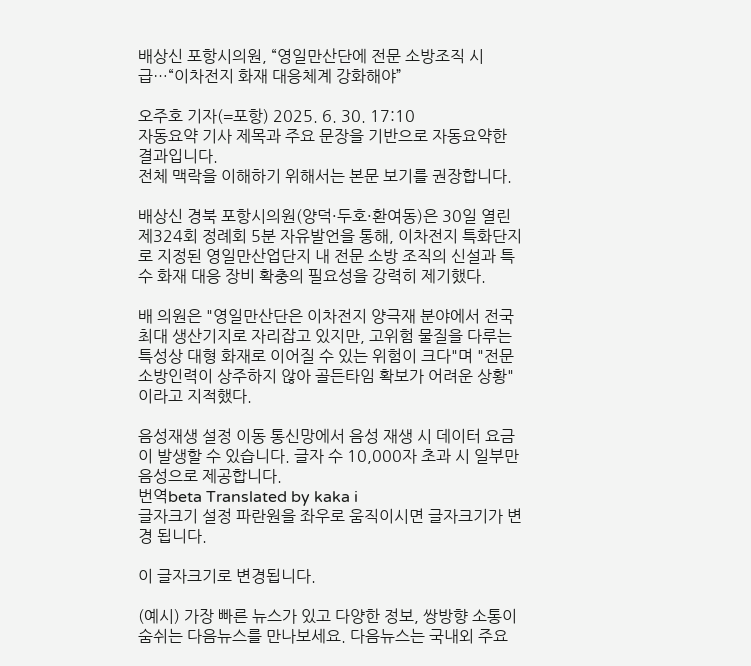배상신 포항시의원, “영일만산단에 전문 소방조직 시급…“이차전지 화재 대응체계 강화해야”

오주호 기자(=포항) 2025. 6. 30. 17:10
자동요약 기사 제목과 주요 문장을 기반으로 자동요약한 결과입니다.
전체 맥락을 이해하기 위해서는 본문 보기를 권장합니다.

배상신 경북 포항시의원(양덕·두호·환여동)은 30일 열린 제324회 정례회 5분 자유발언을 통해, 이차전지 특화단지로 지정된 영일만산업단지 내 전문 소방 조직의 신설과 특수 화재 대응 장비 확충의 필요성을 강력히 제기했다.

배 의원은 "영일만산단은 이차전지 양극재 분야에서 전국 최대 생산기지로 자리잡고 있지만, 고위험 물질을 다루는 특성상 대형 화재로 이어질 수 있는 위험이 크다"며 "전문 소방인력이 상주하지 않아 골든타임 확보가 어려운 상황"이라고 지적했다.

음성재생 설정 이동 통신망에서 음성 재생 시 데이터 요금이 발생할 수 있습니다. 글자 수 10,000자 초과 시 일부만 음성으로 제공합니다.
번역beta Translated by kaka i
글자크기 설정 파란원을 좌우로 움직이시면 글자크기가 변경 됩니다.

이 글자크기로 변경됩니다.

(예시) 가장 빠른 뉴스가 있고 다양한 정보, 쌍방향 소통이 숨쉬는 다음뉴스를 만나보세요. 다음뉴스는 국내외 주요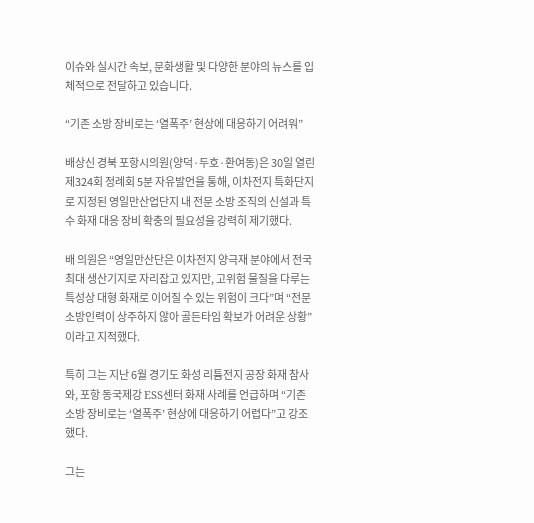이슈와 실시간 속보, 문화생활 및 다양한 분야의 뉴스를 입체적으로 전달하고 있습니다.

“기존 소방 장비로는 ‘열폭주’ 현상에 대응하기 어려워”

배상신 경북 포항시의원(양덕·두호·환여동)은 30일 열린 제324회 정례회 5분 자유발언을 통해, 이차전지 특화단지로 지정된 영일만산업단지 내 전문 소방 조직의 신설과 특수 화재 대응 장비 확충의 필요성을 강력히 제기했다.

배 의원은 “영일만산단은 이차전지 양극재 분야에서 전국 최대 생산기지로 자리잡고 있지만, 고위험 물질을 다루는 특성상 대형 화재로 이어질 수 있는 위험이 크다”며 “전문 소방인력이 상주하지 않아 골든타임 확보가 어려운 상황”이라고 지적했다.

특히 그는 지난 6월 경기도 화성 리튬전지 공장 화재 참사와, 포항 동국제강 ESS센터 화재 사례를 언급하며 “기존 소방 장비로는 ‘열폭주’ 현상에 대응하기 어렵다”고 강조했다.

그는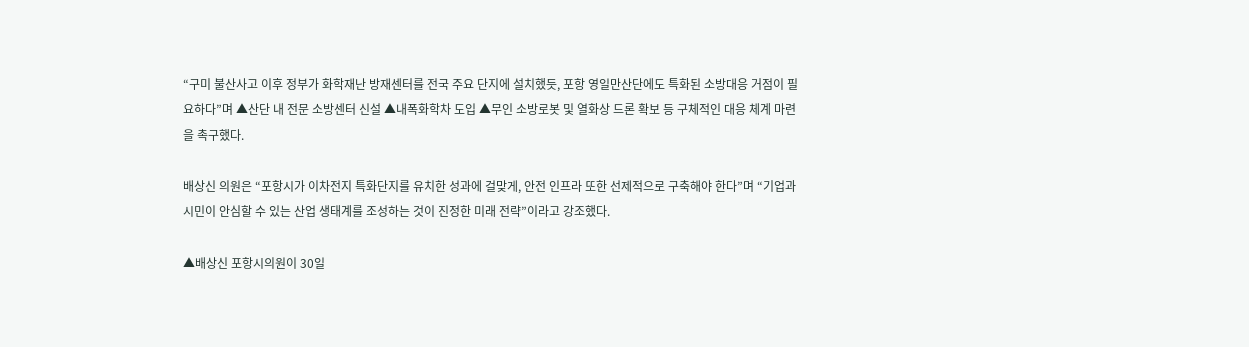“구미 불산사고 이후 정부가 화학재난 방재센터를 전국 주요 단지에 설치했듯, 포항 영일만산단에도 특화된 소방대응 거점이 필요하다”며 ▲산단 내 전문 소방센터 신설 ▲내폭화학차 도입 ▲무인 소방로봇 및 열화상 드론 확보 등 구체적인 대응 체계 마련을 촉구했다.

배상신 의원은 “포항시가 이차전지 특화단지를 유치한 성과에 걸맞게, 안전 인프라 또한 선제적으로 구축해야 한다”며 “기업과 시민이 안심할 수 있는 산업 생태계를 조성하는 것이 진정한 미래 전략”이라고 강조했다.

▲배상신 포항시의원이 30일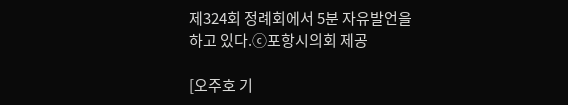제324회 정례회에서 5분 자유발언을 하고 있다.ⓒ포항시의회 제공

[오주호 기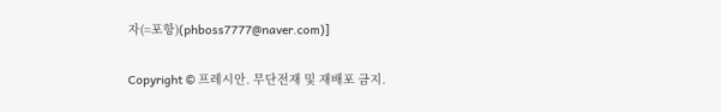자(=포항)(phboss7777@naver.com)]

Copyright © 프레시안. 무단전재 및 재배포 금지.